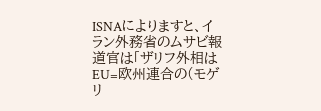ISNAによりますと、イラン外務省のムサビ報道官は「ザリフ外相はEU=欧州連合の(モゲリ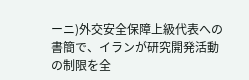ーニ)外交安全保障上級代表への書簡で、イランが研究開発活動の制限を全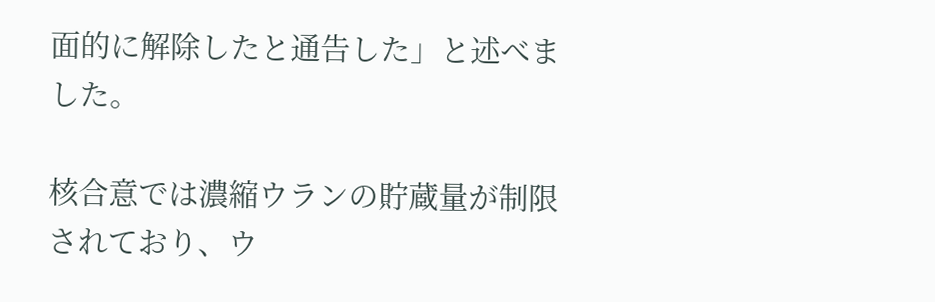面的に解除したと通告した」と述べました。

核合意では濃縮ウランの貯蔵量が制限されており、ウ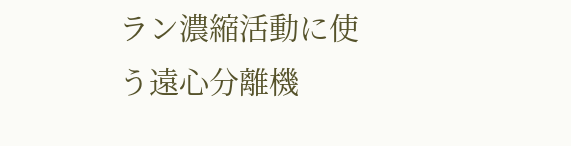ラン濃縮活動に使う遠心分離機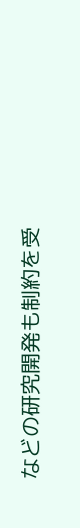などの研究開発も制約を受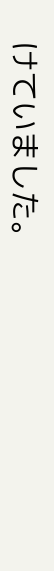けていました。